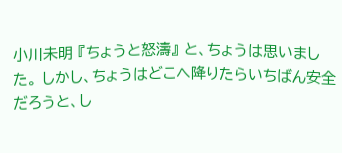小川未明 『ちょうと怒濤』 と、ちょうは思いました。 しかし、ちょうはどこへ降りたらいちばん安全だろうと、し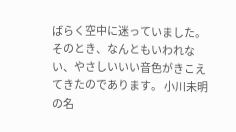ばらく空中に迷っていました。 そのとき、なんともいわれない、やさしいいい音色がきこえてきたのであります。 小川未明の名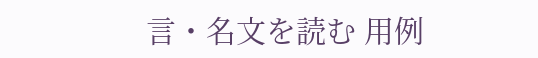言・名文を読む 用例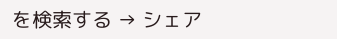を検索する → シェア